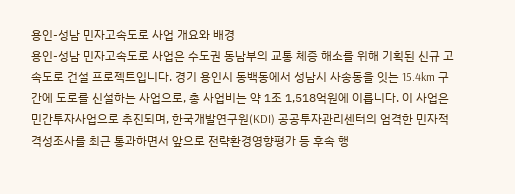용인-성남 민자고속도로 사업 개요와 배경
용인-성남 민자고속도로 사업은 수도권 동남부의 교통 체증 해소를 위해 기획된 신규 고속도로 건설 프로젝트입니다. 경기 용인시 동백동에서 성남시 사송동을 잇는 15.4km 구간에 도로를 신설하는 사업으로, 총 사업비는 약 1조 1,518억원에 이릅니다. 이 사업은 민간투자사업으로 추진되며, 한국개발연구원(KDI) 공공투자관리센터의 엄격한 민자적격성조사를 최근 통과하면서 앞으로 전략환경영향평가 등 후속 행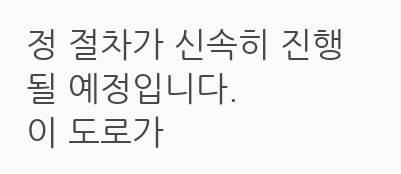정 절차가 신속히 진행될 예정입니다.
이 도로가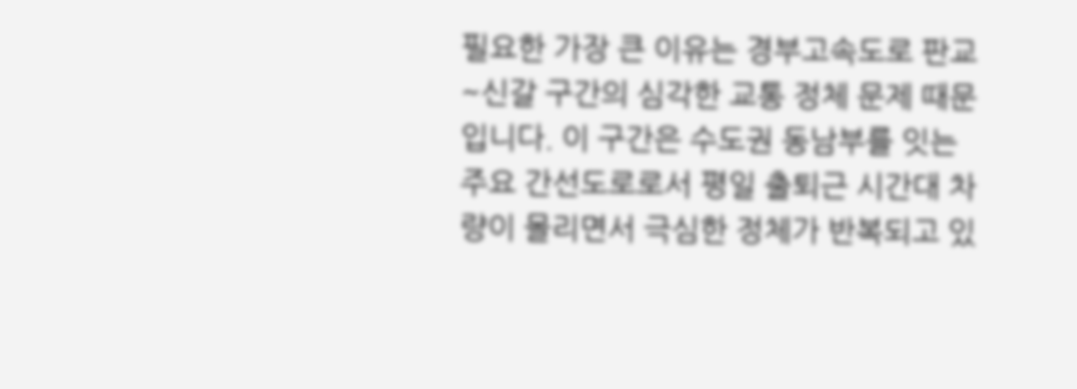필요한 가장 큰 이유는 경부고속도로 판교~신갈 구간의 심각한 교통 정체 문제 때문입니다. 이 구간은 수도권 동남부를 잇는 주요 간선도로로서 평일 출퇴근 시간대 차량이 몰리면서 극심한 정체가 반복되고 있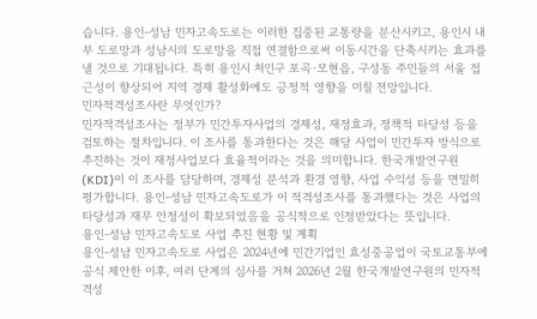습니다. 용인-성남 민자고속도로는 이러한 집중된 교통량을 분산시키고, 용인시 내부 도로망과 성남시의 도로망을 직접 연결함으로써 이동시간을 단축시키는 효과를 낼 것으로 기대됩니다. 특히 용인시 처인구 포곡·모현읍, 구성동 주민들의 서울 접근성이 향상되어 지역 경제 활성화에도 긍정적 영향을 미칠 전망입니다.
민자적격성조사란 무엇인가?
민자적격성조사는 정부가 민간투자사업의 경제성, 재정효과, 정책적 타당성 등을 검토하는 절차입니다. 이 조사를 통과한다는 것은 해당 사업이 민간투자 방식으로 추진하는 것이 재정사업보다 효율적이라는 것을 의미합니다. 한국개발연구원(KDI)이 이 조사를 담당하며, 경제성 분석과 환경 영향, 사업 수익성 등을 면밀히 평가합니다. 용인-성남 민자고속도로가 이 적격성조사를 통과했다는 것은 사업의 타당성과 재무 안정성이 확보되었음을 공식적으로 인정받았다는 뜻입니다.
용인-성남 민자고속도로 사업 추진 현황 및 계획
용인-성남 민자고속도로 사업은 2024년에 민간기업인 효성중공업이 국토교통부에 공식 제안한 이후, 여러 단계의 심사를 거쳐 2026년 2월 한국개발연구원의 민자적격성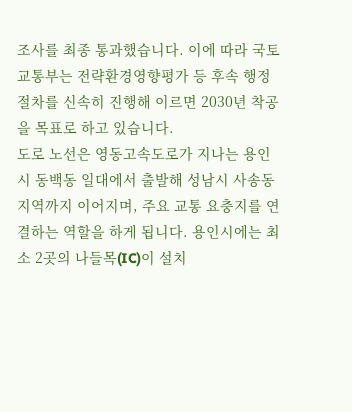조사를 최종 통과했습니다. 이에 따라 국토교통부는 전략환경영향평가 등 후속 행정 절차를 신속히 진행해 이르면 2030년 착공을 목표로 하고 있습니다.
도로 노선은 영동고속도로가 지나는 용인시 동백동 일대에서 출발해 성남시 사송동 지역까지 이어지며, 주요 교통 요충지를 연결하는 역할을 하게 됩니다. 용인시에는 최소 2곳의 나들목(IC)이 설치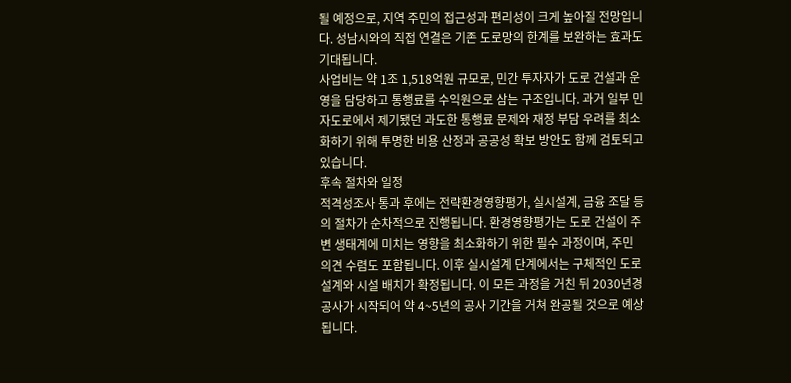될 예정으로, 지역 주민의 접근성과 편리성이 크게 높아질 전망입니다. 성남시와의 직접 연결은 기존 도로망의 한계를 보완하는 효과도 기대됩니다.
사업비는 약 1조 1,518억원 규모로, 민간 투자자가 도로 건설과 운영을 담당하고 통행료를 수익원으로 삼는 구조입니다. 과거 일부 민자도로에서 제기됐던 과도한 통행료 문제와 재정 부담 우려를 최소화하기 위해 투명한 비용 산정과 공공성 확보 방안도 함께 검토되고 있습니다.
후속 절차와 일정
적격성조사 통과 후에는 전략환경영향평가, 실시설계, 금융 조달 등의 절차가 순차적으로 진행됩니다. 환경영향평가는 도로 건설이 주변 생태계에 미치는 영향을 최소화하기 위한 필수 과정이며, 주민 의견 수렴도 포함됩니다. 이후 실시설계 단계에서는 구체적인 도로 설계와 시설 배치가 확정됩니다. 이 모든 과정을 거친 뒤 2030년경 공사가 시작되어 약 4~5년의 공사 기간을 거쳐 완공될 것으로 예상됩니다.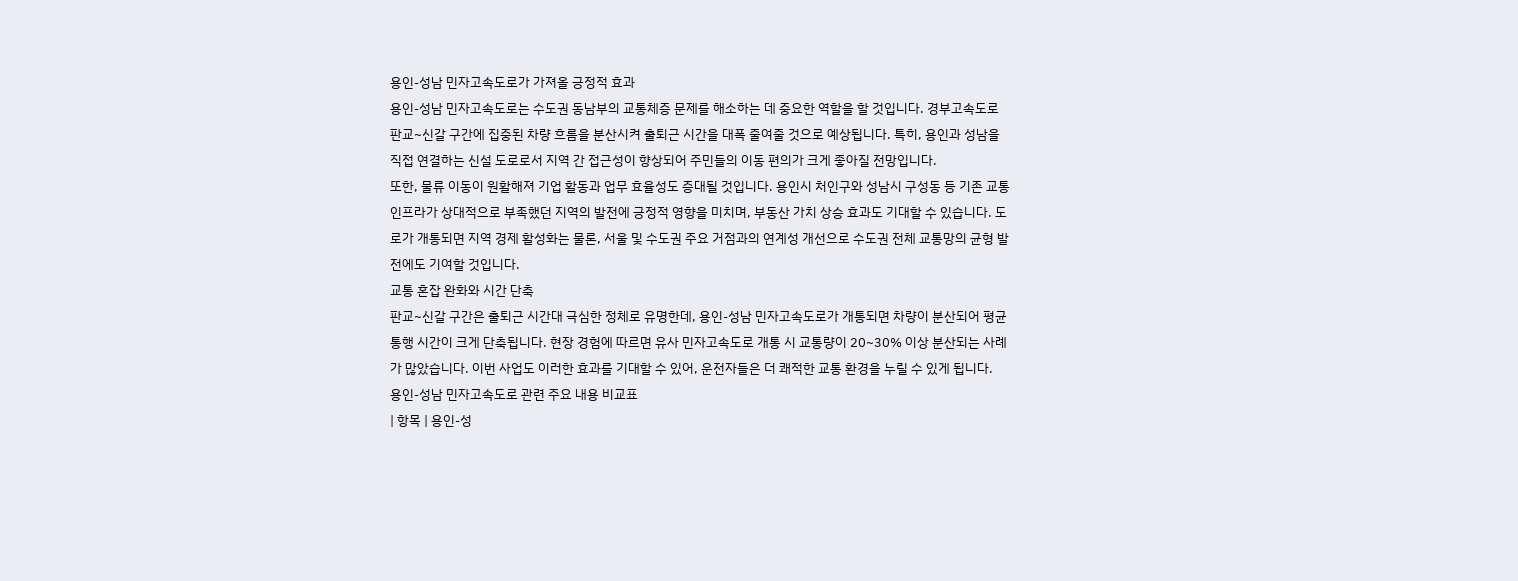용인-성남 민자고속도로가 가져올 긍정적 효과
용인-성남 민자고속도로는 수도권 동남부의 교통체증 문제를 해소하는 데 중요한 역할을 할 것입니다. 경부고속도로 판교~신갈 구간에 집중된 차량 흐름을 분산시켜 출퇴근 시간을 대폭 줄여줄 것으로 예상됩니다. 특히, 용인과 성남을 직접 연결하는 신설 도로로서 지역 간 접근성이 향상되어 주민들의 이동 편의가 크게 좋아질 전망입니다.
또한, 물류 이동이 원활해져 기업 활동과 업무 효율성도 증대될 것입니다. 용인시 처인구와 성남시 구성동 등 기존 교통 인프라가 상대적으로 부족했던 지역의 발전에 긍정적 영향을 미치며, 부동산 가치 상승 효과도 기대할 수 있습니다. 도로가 개통되면 지역 경제 활성화는 물론, 서울 및 수도권 주요 거점과의 연계성 개선으로 수도권 전체 교통망의 균형 발전에도 기여할 것입니다.
교통 혼잡 완화와 시간 단축
판교~신갈 구간은 출퇴근 시간대 극심한 정체로 유명한데, 용인-성남 민자고속도로가 개통되면 차량이 분산되어 평균 통행 시간이 크게 단축됩니다. 현장 경험에 따르면 유사 민자고속도로 개통 시 교통량이 20~30% 이상 분산되는 사례가 많았습니다. 이번 사업도 이러한 효과를 기대할 수 있어, 운전자들은 더 쾌적한 교통 환경을 누릴 수 있게 됩니다.
용인-성남 민자고속도로 관련 주요 내용 비교표
| 항목 | 용인-성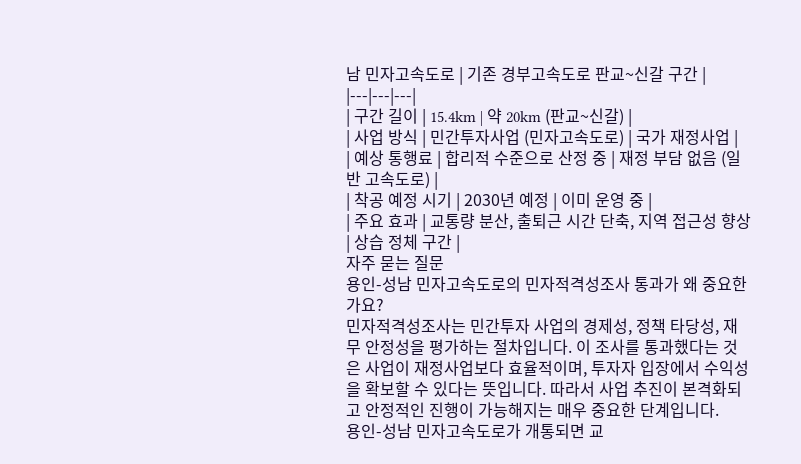남 민자고속도로 | 기존 경부고속도로 판교~신갈 구간 |
|---|---|---|
| 구간 길이 | 15.4km | 약 20km (판교~신갈) |
| 사업 방식 | 민간투자사업 (민자고속도로) | 국가 재정사업 |
| 예상 통행료 | 합리적 수준으로 산정 중 | 재정 부담 없음 (일반 고속도로) |
| 착공 예정 시기 | 2030년 예정 | 이미 운영 중 |
| 주요 효과 | 교통량 분산, 출퇴근 시간 단축, 지역 접근성 향상 | 상습 정체 구간 |
자주 묻는 질문
용인-성남 민자고속도로의 민자적격성조사 통과가 왜 중요한가요?
민자적격성조사는 민간투자 사업의 경제성, 정책 타당성, 재무 안정성을 평가하는 절차입니다. 이 조사를 통과했다는 것은 사업이 재정사업보다 효율적이며, 투자자 입장에서 수익성을 확보할 수 있다는 뜻입니다. 따라서 사업 추진이 본격화되고 안정적인 진행이 가능해지는 매우 중요한 단계입니다.
용인-성남 민자고속도로가 개통되면 교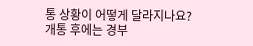통 상황이 어떻게 달라지나요?
개통 후에는 경부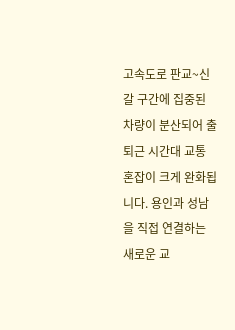고속도로 판교~신갈 구간에 집중된 차량이 분산되어 출퇴근 시간대 교통 혼잡이 크게 완화됩니다. 용인과 성남을 직접 연결하는 새로운 교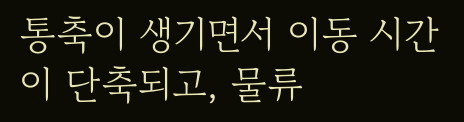통축이 생기면서 이동 시간이 단축되고, 물류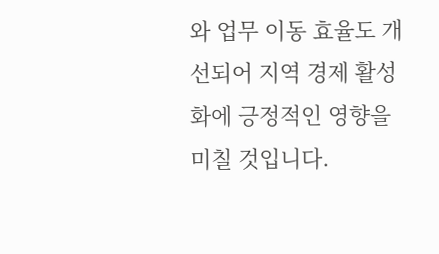와 업무 이동 효율도 개선되어 지역 경제 활성화에 긍정적인 영향을 미칠 것입니다.